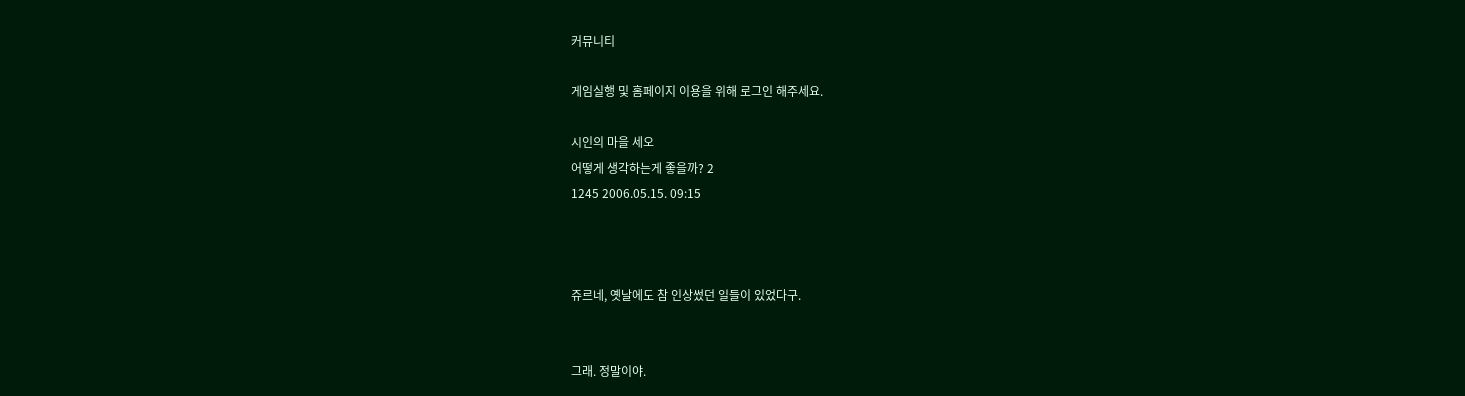커뮤니티

게임실행 및 홈페이지 이용을 위해 로그인 해주세요.

시인의 마을 세오
어떻게 생각하는게 좋을까? 2
1245 2006.05.15. 09:15



쥬르네, 옛날에도 참 인상썼던 일들이 있었다구.


그래. 정말이야.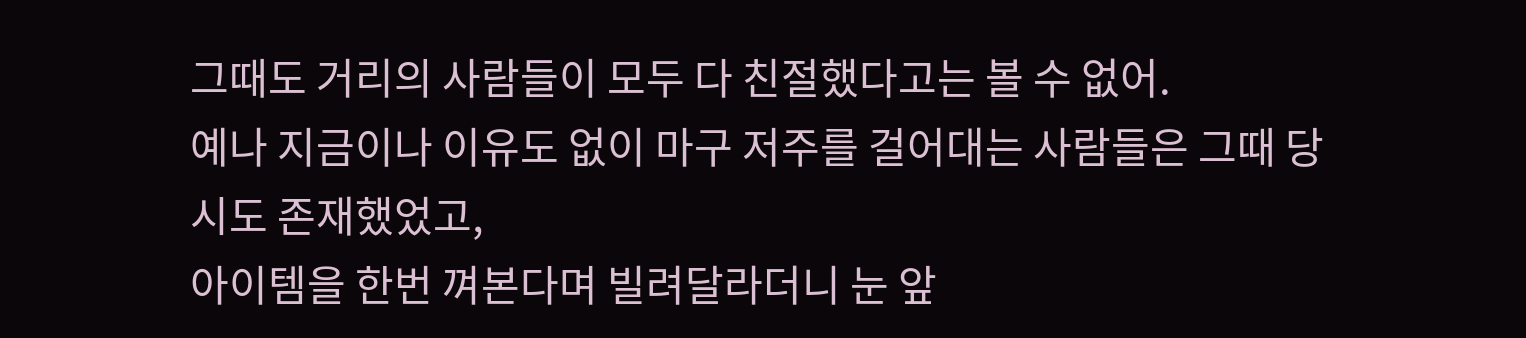그때도 거리의 사람들이 모두 다 친절했다고는 볼 수 없어.
예나 지금이나 이유도 없이 마구 저주를 걸어대는 사람들은 그때 당시도 존재했었고,
아이템을 한번 껴본다며 빌려달라더니 눈 앞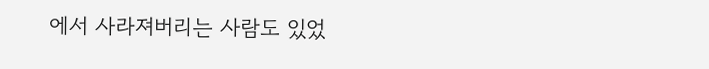에서 사라져버리는 사람도 있었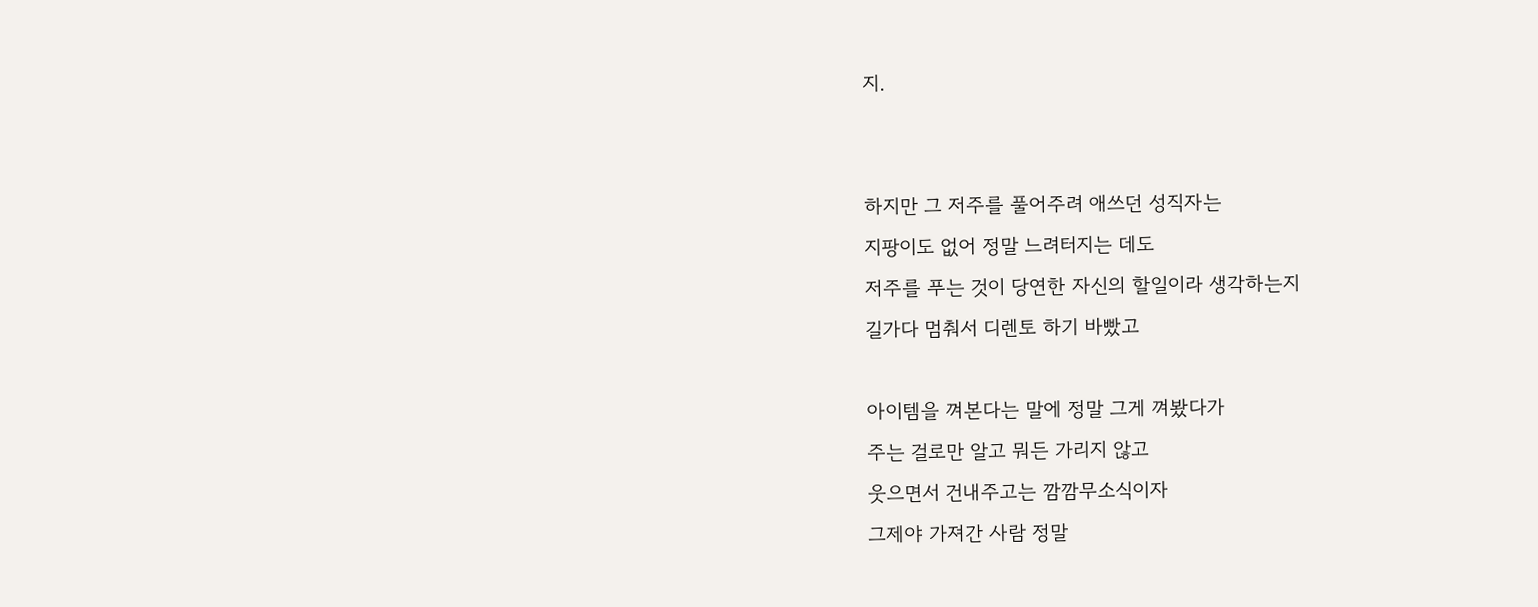지.


하지만 그 저주를 풀어주려 애쓰던 성직자는
지팡이도 없어 정말 느려터지는 데도
저주를 푸는 것이 당연한 자신의 할일이라 생각하는지
길가다 멈춰서 디렌토 하기 바빴고

아이템을 껴본다는 말에 정말 그게 껴봤다가
주는 걸로만 알고 뭐든 가리지 않고
웃으면서 건내주고는 깜깜무소식이자
그제야 가져간 사람 정말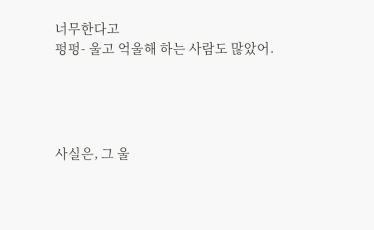너무한다고
펑펑- 울고 억울해 하는 사람도 많았어.




사실은, 그 울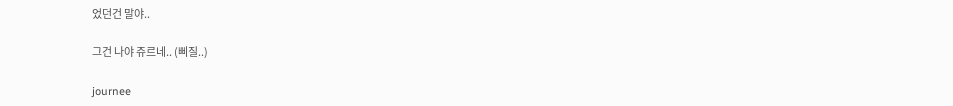었던건 말야..

그건 나야 쥬르네.. (삐질..)

journee